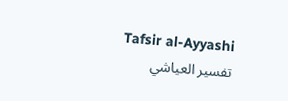Tafsir al-Ayyashi
تفسير العياشي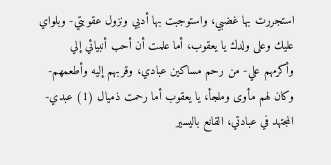استجررت بها غضبي، واستوجبت بها أدبي ونزول عقوبتي- وبلواي عليك وعلى ولدك يا يعقوب، أما علمت أن أحب أنبيائي إلي وأكرمهم علي- من رحم مساكين عبادي، وقربهم إليه وأطعمهم- وكان لهم مأوى وملجأ، يا يعقوب أما رحمت ذميال (1) عبدي- المجتهد في عبادتي، القانع باليسير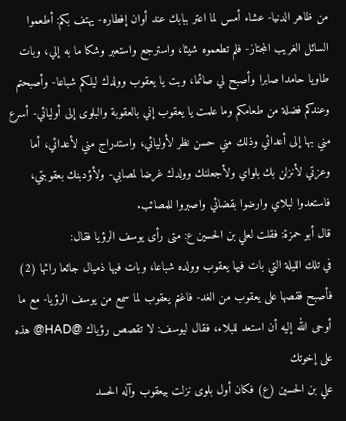من ظاهر الدنيا- عشاء أمس لما اعتر ببابك عند أوان إفطاره- يهتف بكم: أطعموا السائل الغريب المجتاز- فلم تطعموه شيئا، واسترجع واستعبر وشكا ما به إلي، وبات طاويا حامدا صابرا وأصبح لي صائما، وبت يا يعقوب وولدك ليلكم شباعا- وأصبحتم وعندكم فضلة من طعامكم وما علمت يا يعقوب إني بالعقوبة والبلوى إلى أوليائي- أسرع مني بها إلى أعدائي وذلك مني حسن نظر لأوليائي، واستدراج مني لأعدائي، أما وعزتي لأنزلن بك بلواي ولأجعلنك وولدك غرضا لمصابي- ولأؤدبنك بعقوبتي، فاستعدوا لبلاي وارضوا بقضائي واصبروا للمصائب.
قال أبو حمزة: فقلت لعلي بن الحسين ع: متى رأى يوسف الرؤيا فقال:
في تلك الليلة التي بات فيها يعقوب وولده شباعا، وبات فيها ذميال جائعا رائها (2) فأصبح فقصها على يعقوب من الغد- فاغتم يعقوب لما سمع من يوسف الرؤيا- مع ما أوحى الله إليه أن استعد للبلاء، فقال ليوسف: لا تقصص رؤياك @HAD@ هذه على إخوتك
علي بن الحسين (ع) فكان أول بلوى نزلت بيعقوب وآله الحسد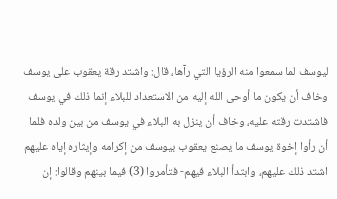ليوسف لما سمعوا منه الرؤيا التي رآها، قال: واشتد رقة يعقوب على يوسف وخاف أن يكون ما أوحى الله إليه من الاستعداد للبلاء إنما ذلك في يوسف فاشتدت رقته عليه، وخاف أن ينزل به البلاء في يوسف من بين ولده فلما أن رأوا إخوة يوسف ما يصنع يعقوب بيوسف من إكرامه وإيثاره إياه عليهم اشتد ذلك عليهم، وابتدأ البلاء فيهم- فتأمروا (3) فيما بينهم وقالوا: إن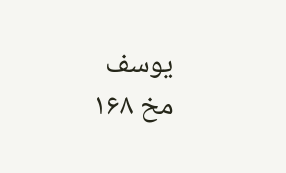يوسف
مخ ۱۶۸